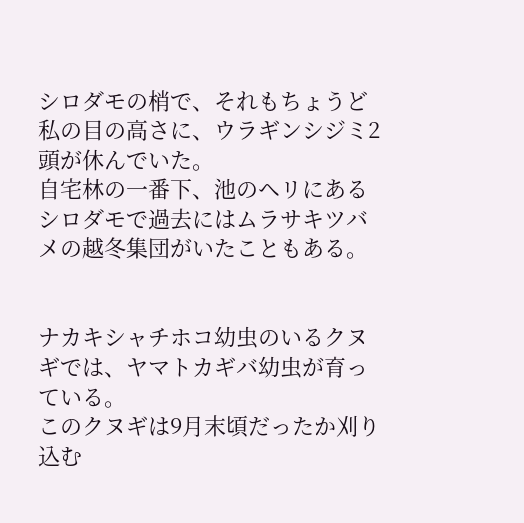シロダモの梢で、それもちょうど私の目の高さに、ウラギンシジミ2頭が休んでいた。
自宅林の一番下、池のヘリにあるシロダモで過去にはムラサキツバメの越冬集団がいたこともある。


ナカキシャチホコ幼虫のいるクヌギでは、ヤマトカギバ幼虫が育っている。
このクヌギは9月末頃だったか刈り込む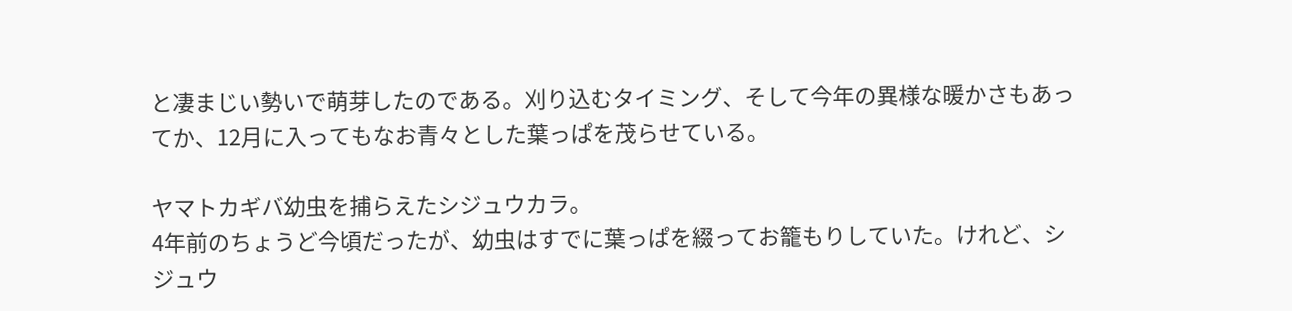と凄まじい勢いで萌芽したのである。刈り込むタイミング、そして今年の異様な暖かさもあってか、12月に入ってもなお青々とした葉っぱを茂らせている。

ヤマトカギバ幼虫を捕らえたシジュウカラ。
4年前のちょうど今頃だったが、幼虫はすでに葉っぱを綴ってお籠もりしていた。けれど、シジュウ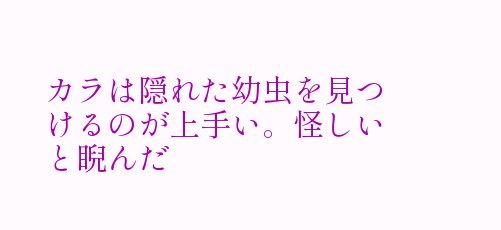カラは隠れた幼虫を見つけるのが上手い。怪しいと睨んだ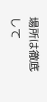場所は徹底して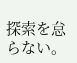探索を怠らない。